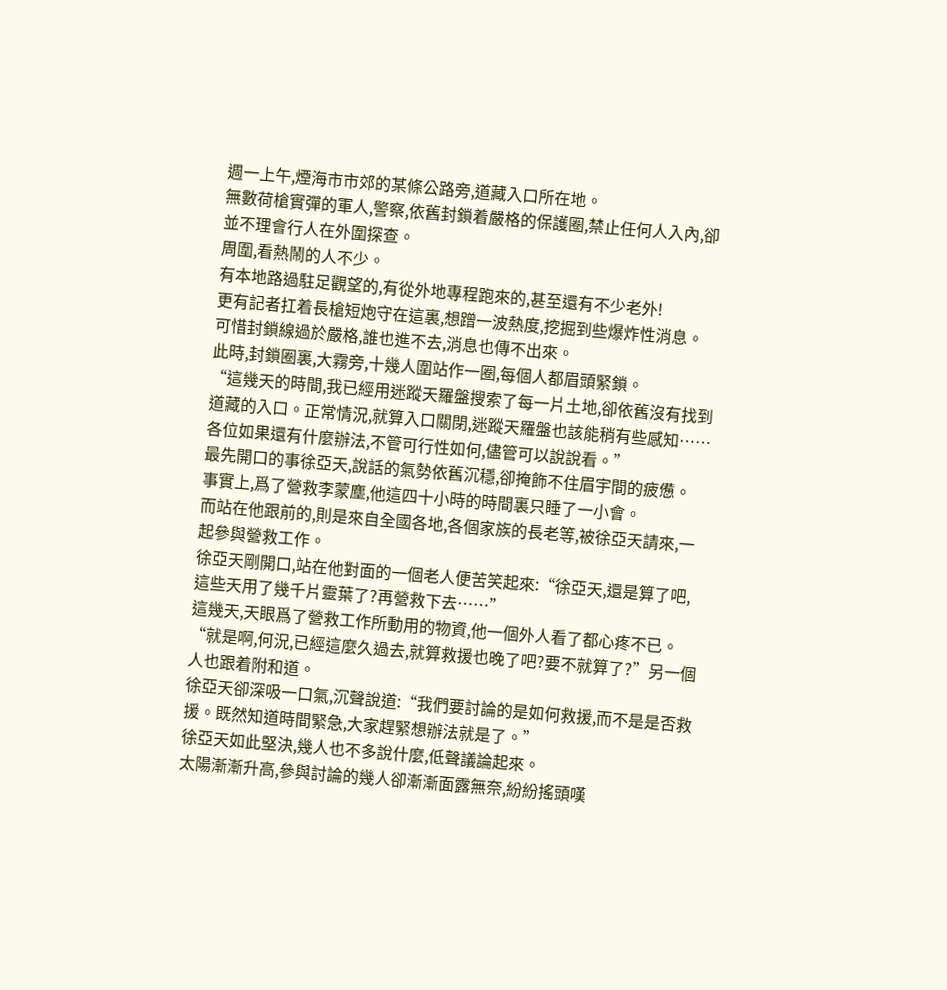週一上午,煙海市市郊的某條公路旁,道藏入口所在地。
無數荷槍實彈的軍人,警察,依舊封鎖着嚴格的保護圈,禁止任何人入內,卻並不理會行人在外圍探查。
周圍,看熱鬧的人不少。
有本地路過駐足觀望的,有從外地專程跑來的,甚至還有不少老外!
更有記者扛着長槍短炮守在這裏,想蹭一波熱度,挖掘到些爆炸性消息。
可惜封鎖線過於嚴格,誰也進不去,消息也傳不出來。
此時,封鎖圈裏,大霧旁,十幾人圍站作一圈,每個人都眉頭緊鎖。
“這幾天的時間,我已經用迷蹤天羅盤搜索了每一片土地,卻依舊沒有找到道藏的入口。正常情況,就算入口關閉,迷蹤天羅盤也該能稍有些感知……各位如果還有什麼辦法,不管可行性如何,儘管可以說說看。”
最先開口的事徐亞天,說話的氣勢依舊沉穩,卻掩飾不住眉宇間的疲憊。
事實上,爲了營救李蒙塵,他這四十小時的時間裏只睡了一小會。
而站在他跟前的,則是來自全國各地,各個家族的長老等,被徐亞天請來,一起參與營救工作。
徐亞天剛開口,站在他對面的一個老人便苦笑起來:“徐亞天,還是算了吧,這些天用了幾千片靈葉了?再營救下去……”
這幾天,天眼爲了營救工作所動用的物資,他一個外人看了都心疼不已。
“就是啊,何況,已經這麼久過去,就算救援也晚了吧?要不就算了?”另一個人也跟着附和道。
徐亞天卻深吸一口氣,沉聲說道:“我們要討論的是如何救援,而不是是否救援。既然知道時間緊急,大家趕緊想辦法就是了。”
徐亞天如此堅決,幾人也不多說什麼,低聲議論起來。
太陽漸漸升高,參與討論的幾人卻漸漸面露無奈,紛紛搖頭嘆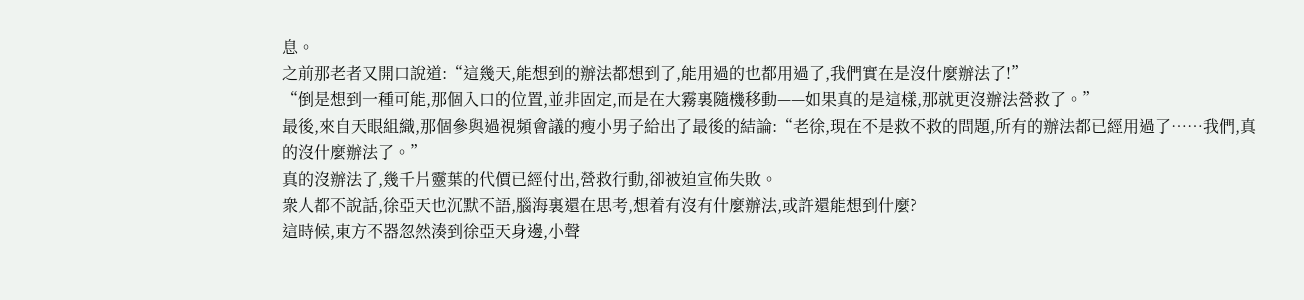息。
之前那老者又開口說道:“這幾天,能想到的辦法都想到了,能用過的也都用過了,我們實在是沒什麼辦法了!”
“倒是想到一種可能,那個入口的位置,並非固定,而是在大霧裏隨機移動——如果真的是這樣,那就更沒辦法營救了。”
最後,來自天眼組織,那個參與過視頻會議的瘦小男子給出了最後的結論:“老徐,現在不是救不救的問題,所有的辦法都已經用過了……我們,真的沒什麼辦法了。”
真的沒辦法了,幾千片靈葉的代價已經付出,營救行動,卻被迫宣佈失敗。
衆人都不說話,徐亞天也沉默不語,腦海裏還在思考,想着有沒有什麼辦法,或許還能想到什麼?
這時候,東方不器忽然湊到徐亞天身邊,小聲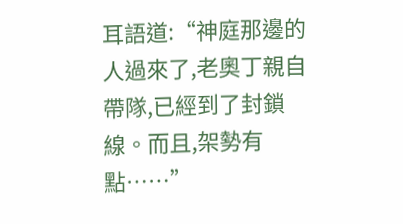耳語道:“神庭那邊的人過來了,老奧丁親自帶隊,已經到了封鎖線。而且,架勢有點……”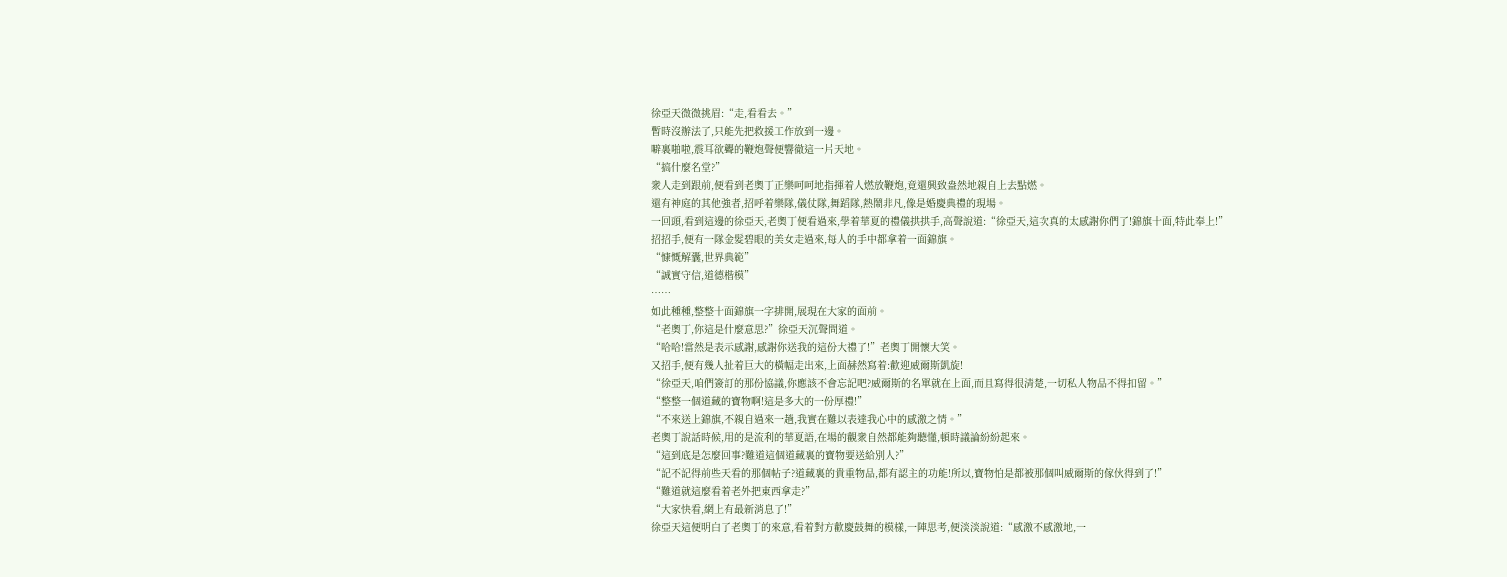徐亞天微微挑眉:“走,看看去。”
暫時沒辦法了,只能先把救援工作放到一邊。
噼裏啪啦,震耳欲聾的鞭炮聲便響徹這一片天地。
“搞什麼名堂?”
衆人走到跟前,便看到老奧丁正樂呵呵地指揮着人燃放鞭炮,竟還興致盎然地親自上去點燃。
還有神庭的其他強者,招呼着樂隊,儀仗隊,舞蹈隊,熱鬧非凡,像是婚慶典禮的現場。
一回頭,看到這邊的徐亞天,老奧丁便看過來,學着華夏的禮儀拱拱手,高聲說道:“徐亞天,這次真的太感謝你們了!錦旗十面,特此奉上!”
招招手,便有一隊金髮碧眼的美女走過來,每人的手中都拿着一面錦旗。
“慷慨解囊,世界典範”
“誠實守信,道德楷模”
……
如此種種,整整十面錦旗一字排開,展現在大家的面前。
“老奧丁,你這是什麼意思?”徐亞天沉聲問道。
“哈哈!當然是表示感謝,感謝你送我的這份大禮了!”老奧丁開懷大笑。
又招手,便有幾人扯着巨大的橫幅走出來,上面赫然寫着:歡迎威爾斯凱旋!
“徐亞天,咱們簽訂的那份協議,你應該不會忘記吧?威爾斯的名單就在上面,而且寫得很清楚,一切私人物品不得扣留。”
“整整一個道藏的寶物啊!這是多大的一份厚禮!”
“不來送上錦旗,不親自過來一趟,我實在難以表達我心中的感激之情。”
老奧丁說話時候,用的是流利的華夏語,在場的觀衆自然都能夠聽懂,頓時議論紛紛起來。
“這到底是怎麼回事?難道這個道藏裏的寶物要送給別人?”
“記不記得前些天看的那個帖子?道藏裏的貴重物品,都有認主的功能!所以,寶物怕是都被那個叫威爾斯的傢伙得到了!”
“難道就這麼看着老外把東西拿走?”
“大家快看,網上有最新消息了!”
徐亞天這便明白了老奧丁的來意,看着對方歡慶鼓舞的模樣,一陣思考,便淡淡說道:“感激不感激地,一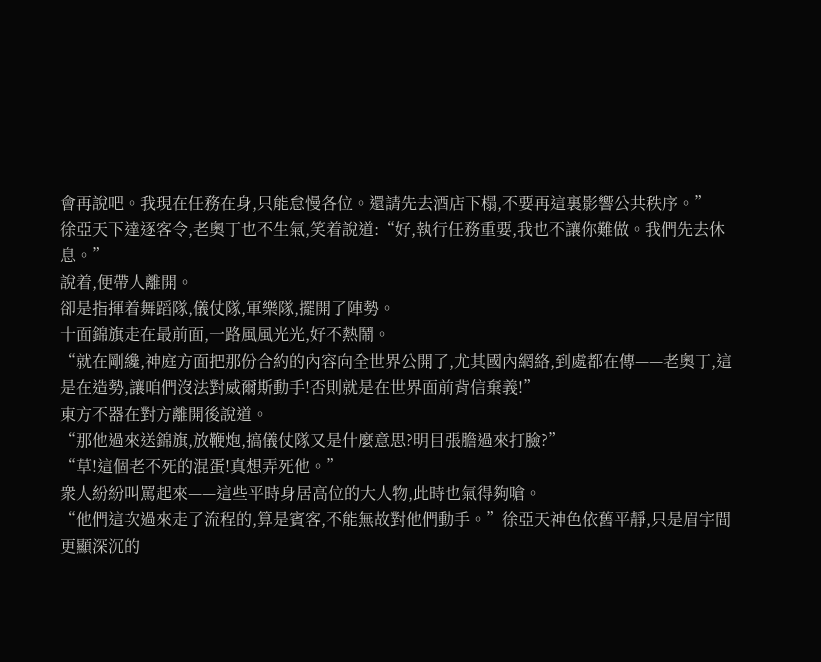會再說吧。我現在任務在身,只能怠慢各位。還請先去酒店下榻,不要再這裏影響公共秩序。”
徐亞天下達逐客令,老奧丁也不生氣,笑着說道:“好,執行任務重要,我也不讓你難做。我們先去休息。”
說着,便帶人離開。
卻是指揮着舞蹈隊,儀仗隊,軍樂隊,擺開了陣勢。
十面錦旗走在最前面,一路風風光光,好不熱鬧。
“就在剛纔,神庭方面把那份合約的內容向全世界公開了,尤其國內網絡,到處都在傳——老奧丁,這是在造勢,讓咱們沒法對威爾斯動手!否則就是在世界面前背信棄義!”
東方不器在對方離開後說道。
“那他過來送錦旗,放鞭炮,搞儀仗隊又是什麼意思?明目張膽過來打臉?”
“草!這個老不死的混蛋!真想弄死他。”
衆人紛紛叫罵起來——這些平時身居高位的大人物,此時也氣得夠嗆。
“他們這次過來走了流程的,算是賓客,不能無故對他們動手。”徐亞天神色依舊平靜,只是眉宇間更顯深沉的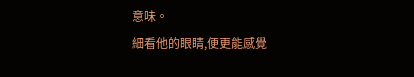意味。
細看他的眼睛,便更能感覺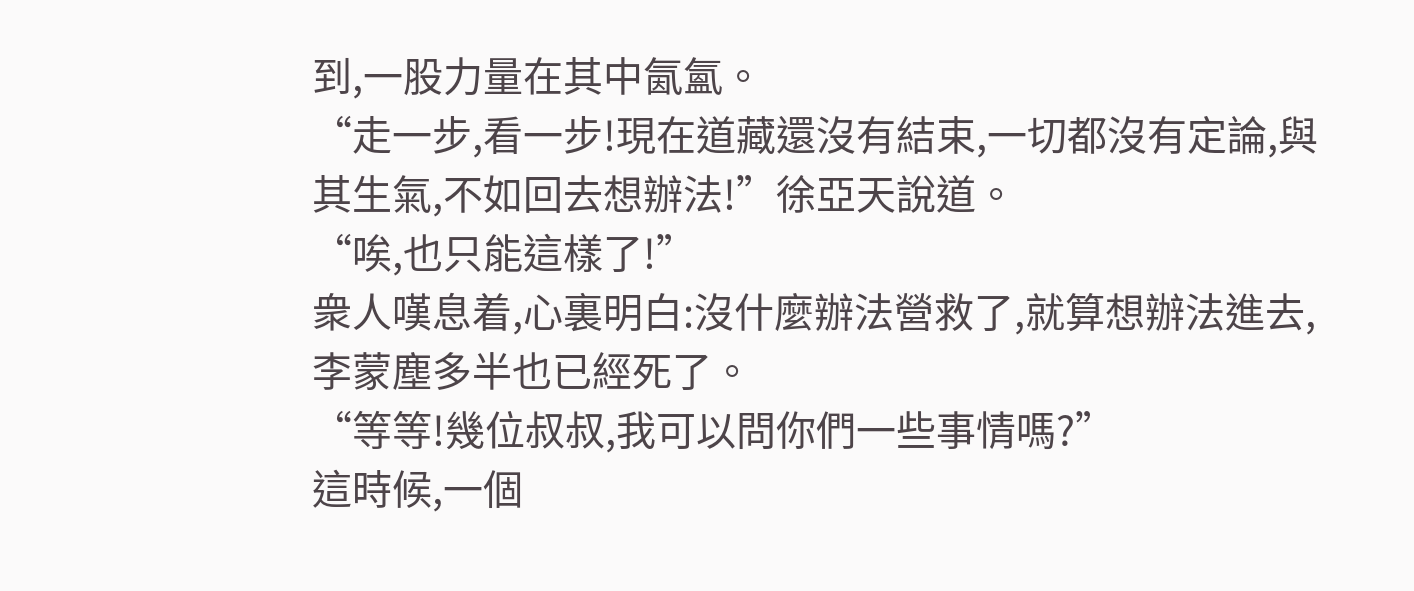到,一股力量在其中氤氳。
“走一步,看一步!現在道藏還沒有結束,一切都沒有定論,與其生氣,不如回去想辦法!”徐亞天說道。
“唉,也只能這樣了!”
衆人嘆息着,心裏明白:沒什麼辦法營救了,就算想辦法進去,李蒙塵多半也已經死了。
“等等!幾位叔叔,我可以問你們一些事情嗎?”
這時候,一個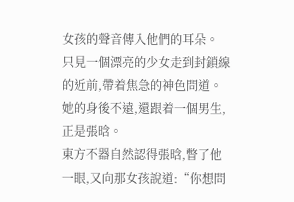女孩的聲音傳入他們的耳朵。
只見一個漂亮的少女走到封鎖線的近前,帶着焦急的神色問道。
她的身後不遠,還跟着一個男生,正是張晗。
東方不器自然認得張晗,瞥了他一眼,又向那女孩說道:“你想問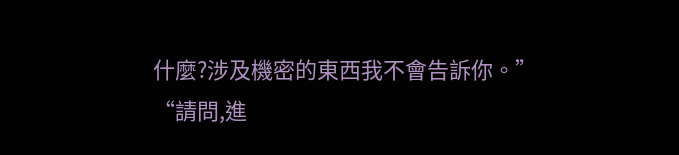什麼?涉及機密的東西我不會告訴你。”
“請問,進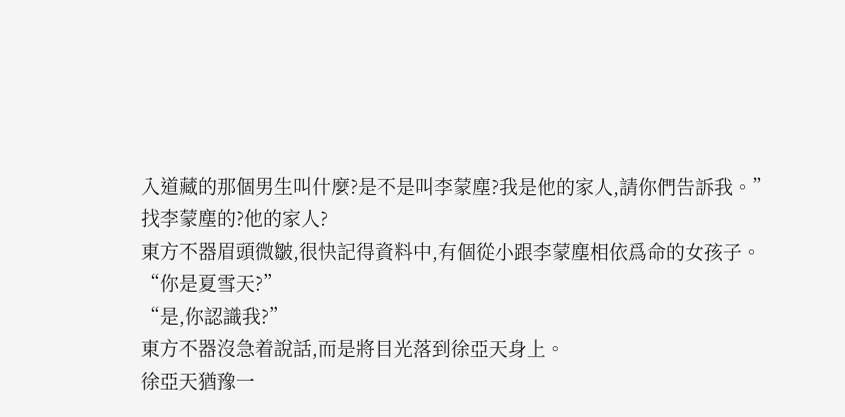入道藏的那個男生叫什麼?是不是叫李蒙塵?我是他的家人,請你們告訴我。”
找李蒙塵的?他的家人?
東方不器眉頭微皺,很快記得資料中,有個從小跟李蒙塵相依爲命的女孩子。
“你是夏雪天?”
“是,你認識我?”
東方不器沒急着說話,而是將目光落到徐亞天身上。
徐亞天猶豫一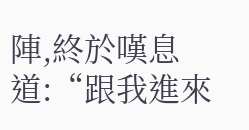陣,終於嘆息道:“跟我進來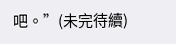吧。”(未完待續)